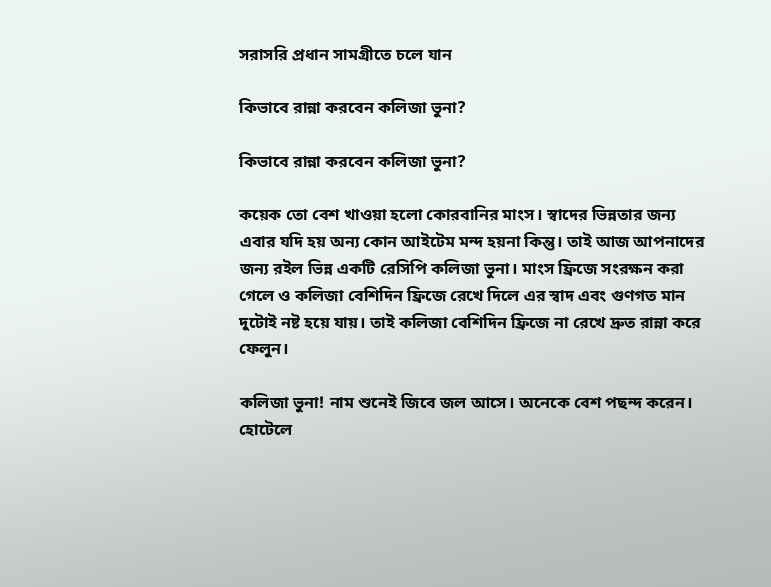সরাসরি প্রধান সামগ্রীতে চলে যান

কিভাবে রান্না করবেন কলিজা ভুনা?

কিভাবে রান্না করবেন কলিজা ভুনা?

কয়েক তো বেশ খাওয়া হলো কোরবানির মাংস। স্বাদের ভিন্নতার জন্য এবার যদি হয় অন্য কোন আইটেম মন্দ হয়না কিন্তু। তাই আজ আপনাদের জন্য রইল ভিন্ন একটি রেসিপি কলিজা ভুনা। মাংস ফ্রিজে সংরক্ষন করা গেলে ও কলিজা বেশিদিন ফ্রিজে রেখে দিলে এর স্বাদ এবং গুণগত মান দুটোই নষ্ট হয়ে যায়। তাই কলিজা বেশিদিন ফ্রিজে না রেখে দ্রুত রান্না করে ফেলুন।

কলিজা ভুনা! নাম শুনেই জিবে জল আসে। অনেকে বেশ পছন্দ করেন। হোটেলে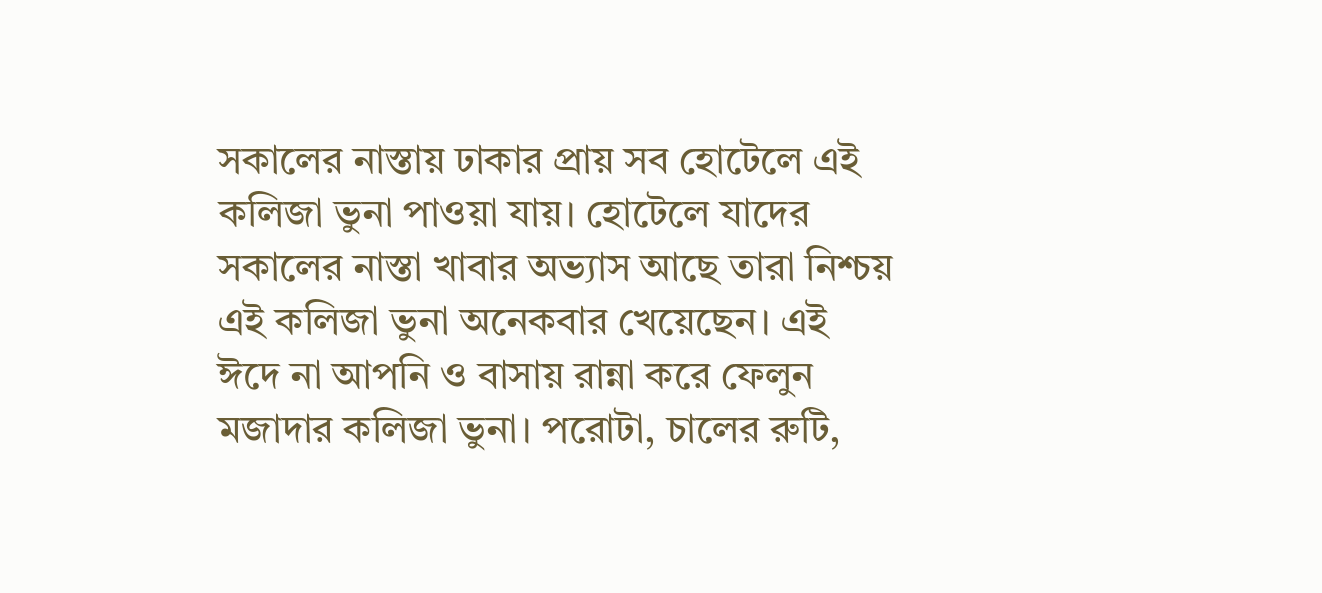সকালের নাস্তায় ঢাকার প্রায় সব হোটেলে এই কলিজা ভুনা পাওয়া যায়। হোটেলে যাদের সকালের নাস্তা খাবার অভ্যাস আছে তারা নিশ্চয় এই কলিজা ভুনা অনেকবার খেয়েছেন। এই ঈদে না আপনি ও বাসায় রান্না করে ফেলুন মজাদার কলিজা ভুনা। পরোটা, চালের রুটি,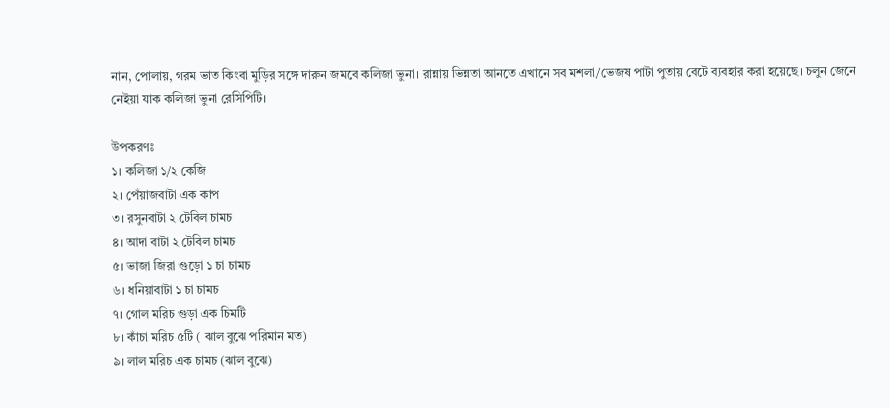নান, পোলায়, গরম ভাত কিংবা মুড়ির সঙ্গে দারুন জমবে কলিজা ভুনা। রান্নায় ভিন্নতা আনতে এখানে সব মশলা/ভেজষ পাটা পুতায় বেটে ব্যবহার করা হয়েছে। চলুন জেনে নেইয়া যাক কলিজা ভুনা রেসিপিটি।

উপকরণঃ
১। কলিজা ১/২ কেজি
২। পেঁয়াজবাটা এক কাপ
৩। রসুনবাটা ২ টেবিল চামচ
৪। আদা বাটা ২ টেবিল চামচ
৫। ভাজা জিরা গুড়ো ১ চা চামচ
৬। ধনিয়াবাটা ১ চা চামচ
৭। গোল মরিচ গুড়া এক চিমটি
৮। কাঁচা মরিচ ৫টি ( ঝাল বুঝে পরিমান মত)
৯। লাল মরিচ এক চামচ (ঝাল বুঝে)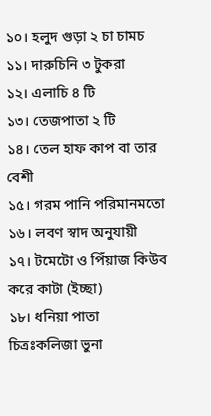১০। হলুদ গুড়া ২ চা চামচ
১১। দারুচিনি ৩ টুকরা
১২। এলাচি ৪ টি
১৩। তেজপাতা ২ টি
১৪। তেল হাফ কাপ বা তার বেশী
১৫। গরম পানি পরিমানমতো
১৬। লবণ স্বাদ অনুযায়ী
১৭। টমেটো ও পিঁয়াজ কিউব করে কাটা (ইচ্ছা)
১৮। ধনিয়া পাতা
চিত্রঃকলিজা ভুনা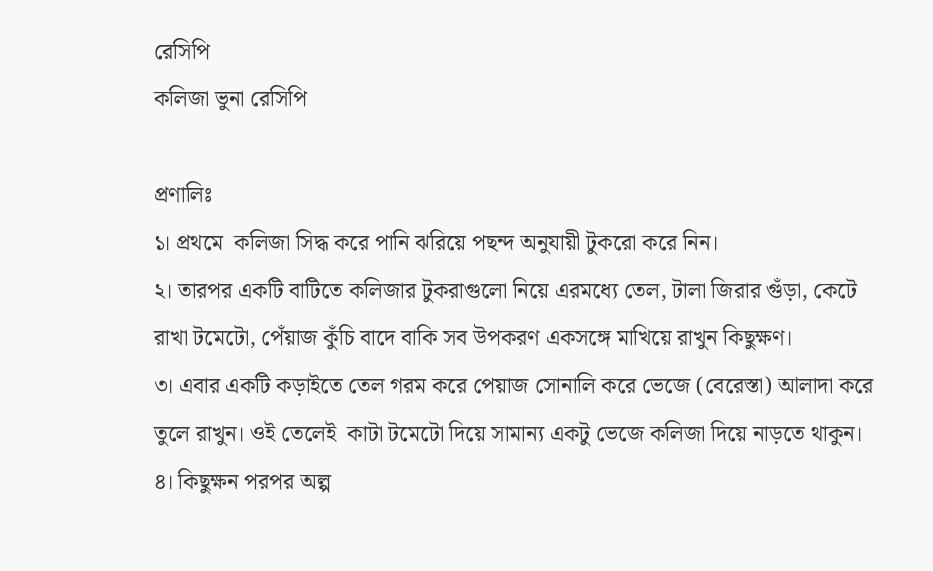রেসিপি
কলিজা ভুনা রেসিপি

প্রণালিঃ
১। প্রথমে  কলিজা সিদ্ধ করে পানি ঝরিয়ে পছন্দ অনুযায়ী টুকরো করে নিন।
২। তারপর একটি বাটিতে কলিজার টুকরাগুলো নিয়ে এরমধ্যে তেল, টালা জিরার গুঁড়া, কেটে রাখা টমেটো, পেঁয়াজ কুঁচি বাদে বাকি সব উপকরণ একসঙ্গে মাখিয়ে রাখুন কিছুক্ষণ।
৩। এবার একটি কড়াইতে তেল গরম করে পেয়াজ সোনালি করে ভেজে (বেরেস্তা) আলাদা করে তুলে রাখুন। ওই তেলেই  কাটা টমেটো দিয়ে সামান্য একটু ভেজে কলিজা দিয়ে নাড়তে থাকুন।
৪। কিছুক্ষন পরপর অল্প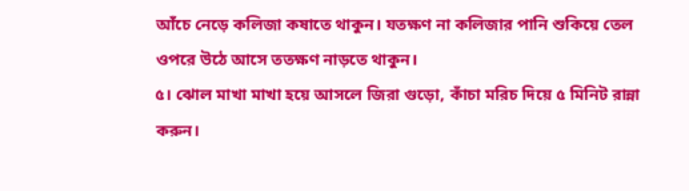আঁচে নেড়ে কলিজা কষাতে থাকুন। যতক্ষণ না কলিজার পানি শুকিয়ে তেল ওপরে উঠে আসে ততক্ষণ নাড়তে থাকুন।
৫। ঝোল মাখা মাখা হয়ে আসলে জিরা গুড়ো, কাঁচা মরিচ দিয়ে ৫ মিনিট রান্না করুন।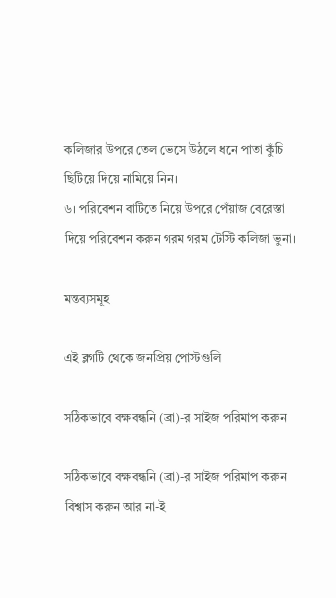কলিজার উপরে তেল ভেসে উঠলে ধনে পাতা কুঁচি ছিটিয়ে দিয়ে নামিয়ে নিন।
৬। পরিবেশন বাটিতে নিয়ে উপরে পেঁয়াজ বেরেস্তা দিয়ে পরিবেশন করুন গরম গরম টেস্টি কলিজা ভুনা।

মন্তব্যসমূহ

এই ব্লগটি থেকে জনপ্রিয় পোস্টগুলি

সঠিকভাবে বক্ষবন্ধনি (ব্রা)-র সাইজ পরিমাপ করুন

সঠিকভাবে বক্ষবন্ধনি (ব্রা)-র সাইজ পরিমাপ করুন বিশ্বাস করুন আর না-ই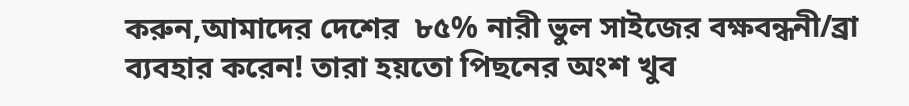করুন,আমাদের দেশের  ৮৫% নারী ভুল সাইজের বক্ষবন্ধনী/ব্রা ব্যবহার করেন! তারা হয়তো পিছনের অংশ খুব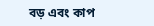বড় এবং কাপ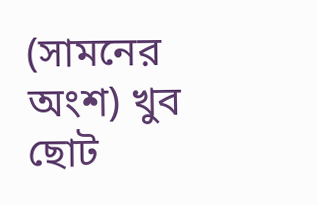(সামনের অংশ) খুব ছোট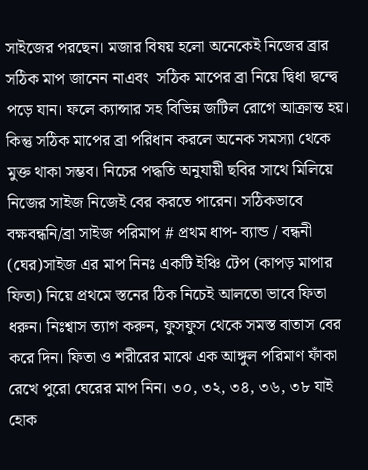সাইজের পরছেন। মজার বিষয় হলো অনেকেই নিজের ব্রার সঠিক মাপ জানেন নাএবং  সঠিক মাপের ব্রা নিয়ে দ্বিধা দ্বন্দ্বে পড়ে যান। ফলে ক্যান্সার সহ বিভিন্ন জটিল রোগে আক্রান্ত হয়। কিন্তু সঠিক মাপের ব্রা পরিধান করলে অনেক সমস্যা থেকে মুক্ত থাকা সম্ভব। নিচের পদ্ধতি অনুযায়ী ছবির সাথে মিলিয়ে নিজের সাইজ নিজেই বের করতে পারেন। সঠিকভাবে বক্ষবন্ধনি/ব্রা সাইজ পরিমাপ # প্রথম ধাপ- ব্যান্ড / বন্ধনী (ঘের)সাইজ এর মাপ নিনঃ একটি ইঞ্চি টেপ (কাপড় মাপার ফিতা) নিয়ে প্রথমে স্তনের ঠিক নিচেই আলতো ভাবে ফিতা ধরুন। নিঃশ্বাস ত্যাগ করুন, ফুসফুস থেকে সমস্ত বাতাস বের করে দিন। ফিতা ও শরীরের মাঝে এক আঙ্গুল পরিমাণ ফাঁকা রেখে পুরো ঘেরের মাপ নিন। ৩০, ৩২, ৩৪, ৩৬, ৩৮ যাই হোক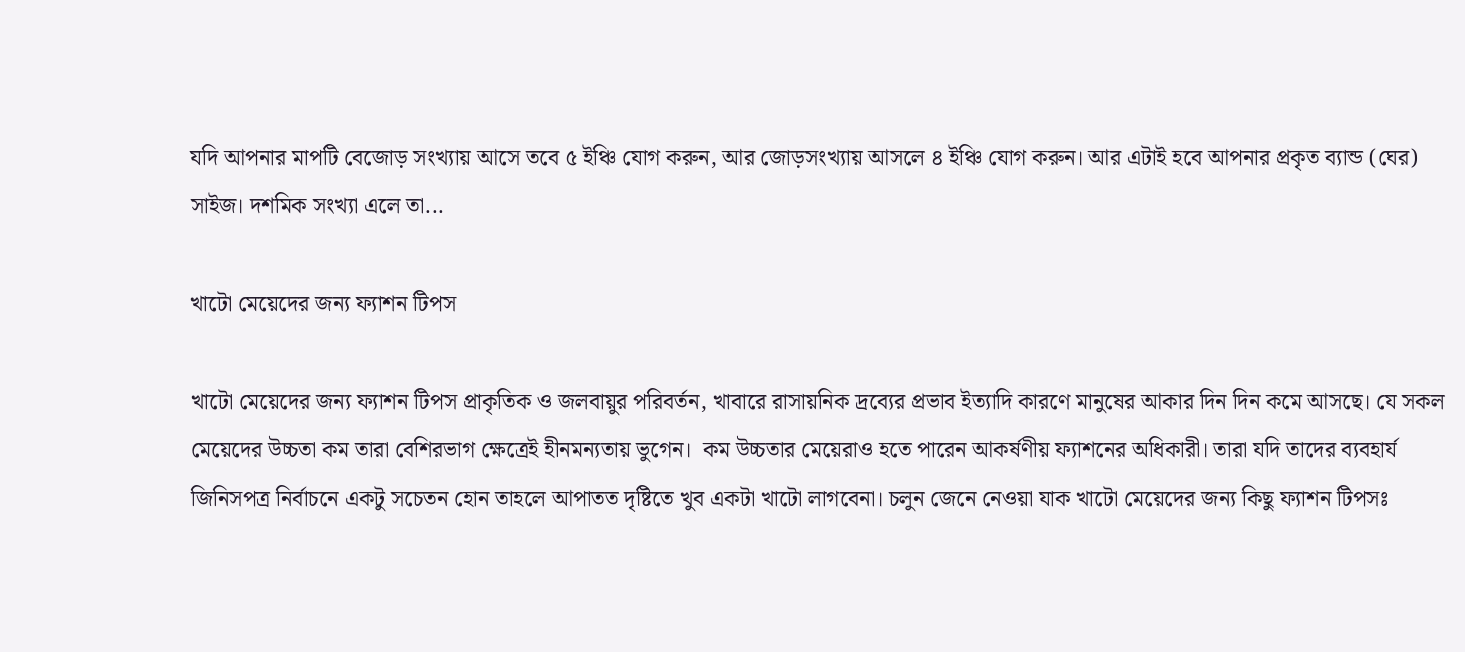যদি আপনার মাপটি বেজোড় সংখ্যায় আসে তবে ৫ ইঞ্চি যোগ করুন, আর জোড়সংখ্যায় আসলে ৪ ইঞ্চি যোগ করুন। আর এটাই হবে আপনার প্রকৃত ব্যান্ড (ঘের) সাইজ। দশমিক সংখ্যা এলে তা...

খাটো মেয়েদের জন্য ফ্যাশন টিপস

খাটো মেয়েদের জন্য ফ্যাশন টিপস প্রাকৃতিক ও জলবায়ুর পরিবর্তন, খাবারে রাসায়নিক দ্রব্যের প্রভাব ইত্যাদি কারণে মানুষের আকার দিন দিন কমে আসছে। যে সকল মেয়েদের উচ্চতা কম তারা বেশিরভাগ ক্ষেত্রেই হীনমন্যতায় ভুগেন।  কম উচ্চতার মেয়েরাও হতে পারেন আকর্ষণীয় ফ্যাশনের অধিকারী। তারা যদি তাদের ব্যবহার্য জিনিসপত্র নির্বাচনে একটু সচেতন হোন তাহলে আপাতত দৃষ্টিতে খুব একটা খাটো লাগবেনা। চলুন জেনে নেওয়া যাক খাটো মেয়েদের জন্য কিছু ফ্যাশন টিপসঃ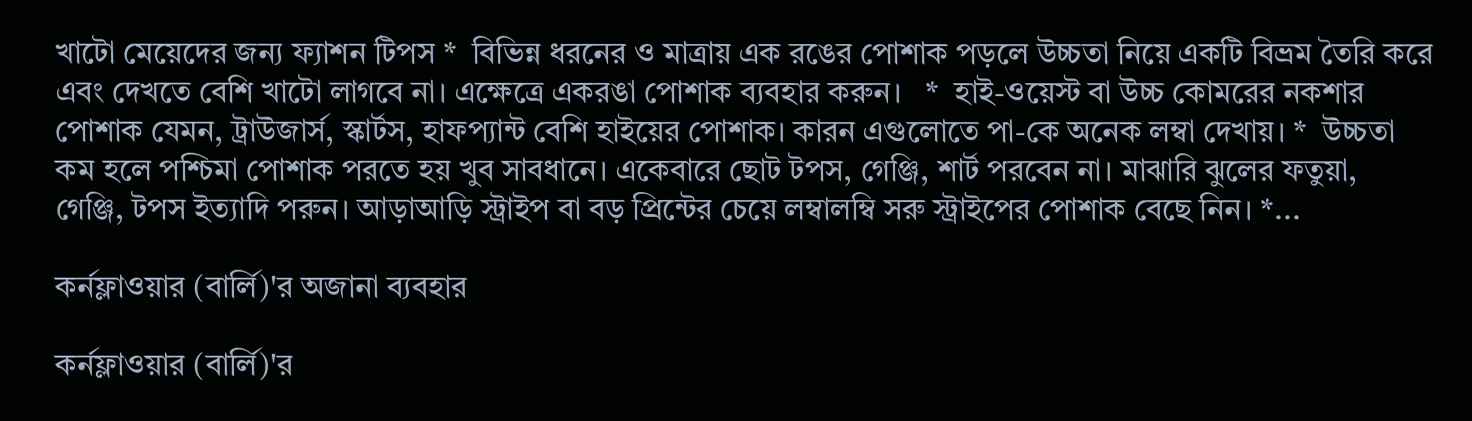খাটো মেয়েদের জন্য ফ্যাশন টিপস *  বিভিন্ন ধরনের ও মাত্রায় এক রঙের পোশাক পড়লে উচ্চতা নিয়ে একটি বিভ্রম তৈরি করে এবং দেখতে বেশি খাটো লাগবে না। এক্ষেত্রে একরঙা পোশাক ব্যবহার করুন।   *  হাই-ওয়েস্ট বা উচ্চ কোমরের নকশার পোশাক যেমন, ট্রাউজার্স, স্কার্টস, হাফপ্যান্ট বেশি হাইয়ের পোশাক। কারন এগুলোতে পা-কে অনেক লম্বা দেখায়। *  উচ্চতা কম হলে পশ্চিমা পোশাক পরতে হয় খুব সাবধানে। একেবারে ছোট টপস, গেঞ্জি, শার্ট পরবেন না। মাঝারি ঝুলের ফতুয়া, গেঞ্জি, টপস ইত্যাদি পরুন। আড়াআড়ি স্ট্রাইপ বা বড় প্রিন্টের চেয়ে লম্বালম্বি সরু স্ট্রাইপের পোশাক বেছে নিন। *...

কর্নফ্লাওয়ার (বার্লি)'র অজানা ব্যবহার

কর্নফ্লাওয়ার (বার্লি)'র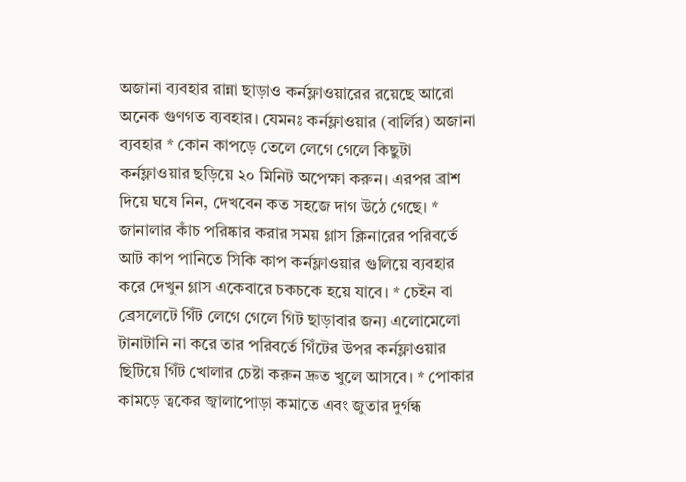অজানা ব্যবহার রান্না ছাড়াও কর্নফ্লাওয়ারের রয়েছে আরো অনেক গুণগত ব্যবহার। যেমনঃ কর্নফ্লাওয়ার (বার্লির) অজানা ব্যবহার * কোন কাপড়ে তেলে লেগে গেলে কিছুটা কর্নফ্লাওয়ার ছড়িয়ে ২০ মিনিট অপেক্ষা করুন। এরপর ব্রাশ দিয়ে ঘষে নিন, দেখবেন কত সহজে দাগ উঠে গেছে। *  জানালার কাঁচ পরিষ্কার করার সময় গ্লাস ক্লিনারের পরিবর্তে আট কাপ পানিতে সিকি কাপ কর্নফ্লাওয়ার গুলিয়ে ব্যবহার করে দেখুন গ্লাস একেবারে চকচকে হয়ে যাবে। * চেইন বা ব্রেসলেটে গিঁট লেগে গেলে গিট ছাড়াবার জন্য এলোমেলো টানাটানি না করে তার পরিবর্তে গিঁটের উপর কর্নফ্লাওয়ার ছিটিয়ে গিঁট খোলার চেষ্টা করুন দ্রুত খুলে আসবে। * পোকার কামড়ে ত্বকের জ্বালাপোড়া কমাতে এবং জুতার দুর্গন্ধ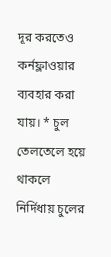দূর করতেও কর্নফ্লাওয়ার ব্যবহার করা যায়। * চুল তেলতেলে হয়ে থাকলে নির্দিধায় চুলের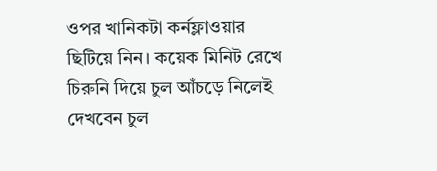ওপর খানিকটা কর্নফ্লাওয়ার ছিটিয়ে নিন। কয়েক মিনিট রেখে চিরুনি দিয়ে চুল আঁচড়ে নিলেই দেখবেন চুল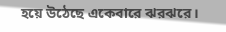হয়ে উঠেছে একেবারে ঝরঝরে।